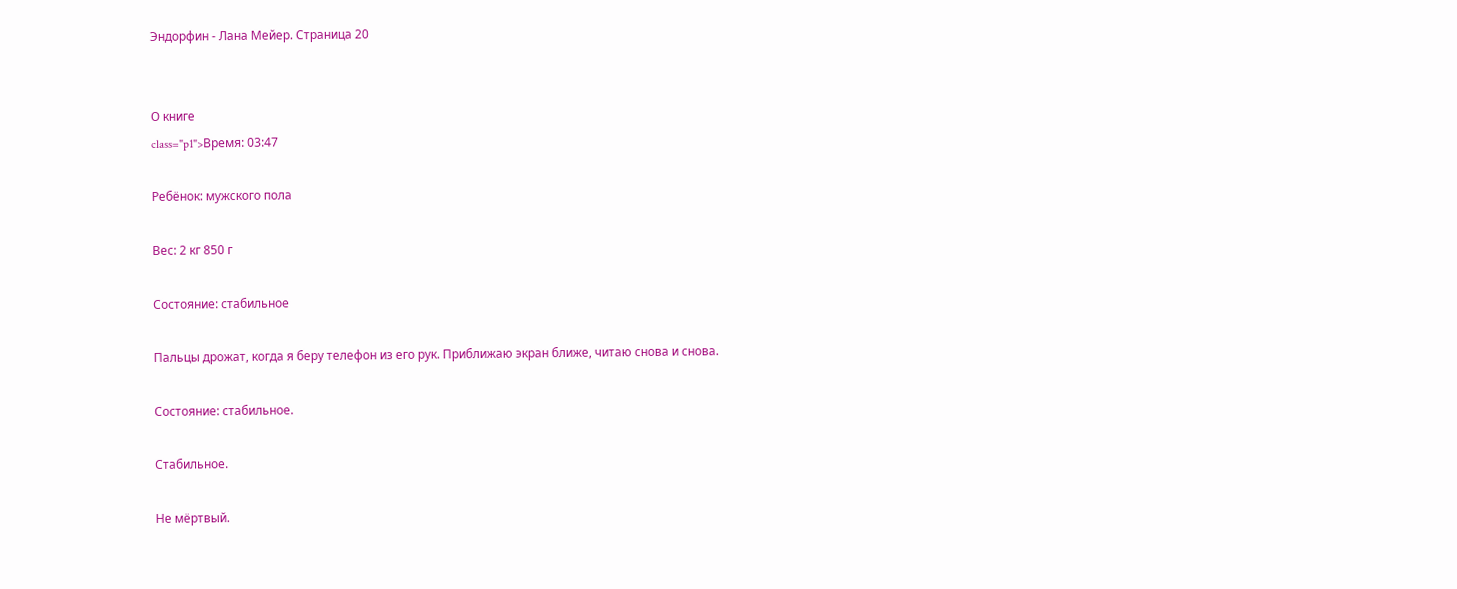Эндорфин - Лана Мейер. Страница 20


О книге
class="p1">Время: 03:47

Ребёнок: мужского пола

Вес: 2 кг 850 г

Состояние: стабильное

Пальцы дрожат, когда я беру телефон из его рук. Приближаю экран ближе, читаю снова и снова.

Состояние: стабильное.

Стабильное.

Не мёртвый.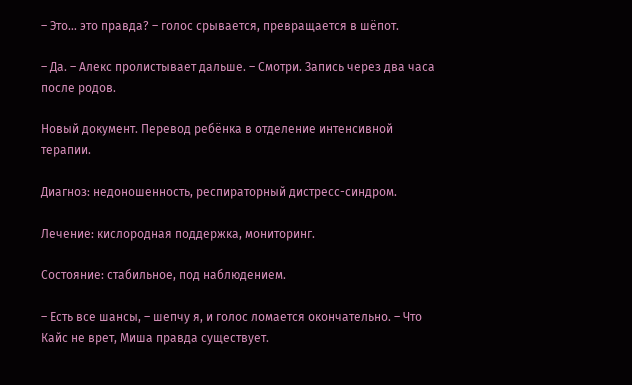– Это… это правда? – голос срывается, превращается в шёпот.

– Да. – Алекс пролистывает дальше. – Смотри. Запись через два часа после родов.

Новый документ. Перевод ребёнка в отделение интенсивной терапии.

Диагноз: недоношенность, респираторный дистресс-синдром.

Лечение: кислородная поддержка, мониторинг.

Состояние: стабильное, под наблюдением.

– Есть все шансы, – шепчу я, и голос ломается окончательно. – Что Кайс не врет, Миша правда существует.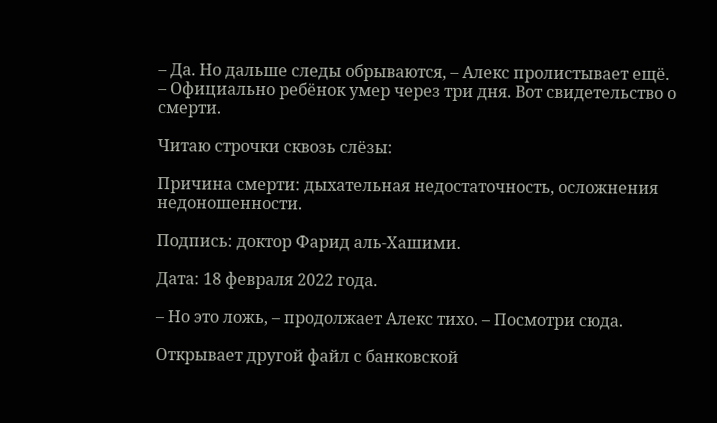– Да. Но дальше следы обрываются, – Алекс пролистывает ещё. – Официально ребёнок умер через три дня. Вот свидетельство о смерти.

Читаю строчки сквозь слёзы:

Причина смерти: дыхательная недостаточность, осложнения недоношенности.

Подпись: доктор Фарид аль-Хашими.

Дата: 18 февраля 2022 года.

– Но это ложь, – продолжает Алекс тихо. – Посмотри сюда.

Открывает другой файл с банковской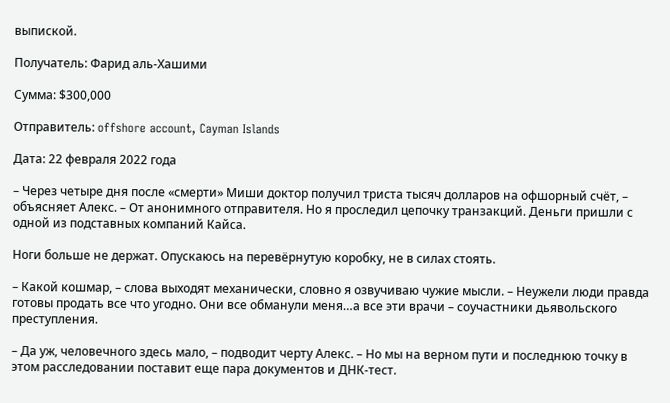выпиской.

Получатель: Фарид аль-Хашими

Сумма: $300,000

Отправитель: offshore account, Cayman Islands

Дата: 22 февраля 2022 года

– Через четыре дня после «смерти» Миши доктор получил триста тысяч долларов на офшорный счёт, – объясняет Алекс. – От анонимного отправителя. Но я проследил цепочку транзакций. Деньги пришли с одной из подставных компаний Кайса.

Ноги больше не держат. Опускаюсь на перевёрнутую коробку, не в силах стоять.

– Какой кошмар, – слова выходят механически, словно я озвучиваю чужие мысли. – Неужели люди правда готовы продать все что угодно. Они все обманули меня…а все эти врачи – соучастники дьявольского преступления.

– Да уж, человечного здесь мало, – подводит черту Алекс. – Но мы на верном пути и последнюю точку в этом расследовании поставит еще пара документов и ДНК-тест.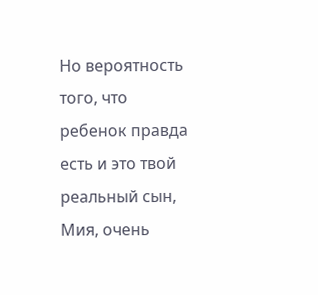Но вероятность того, что ребенок правда есть и это твой реальный сын, Мия, очень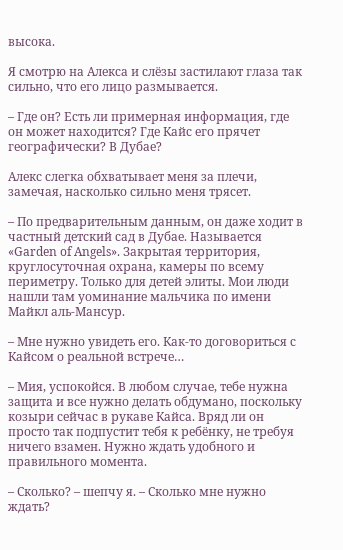высока.

Я смотрю на Алекса и слёзы застилают глаза так сильно, что его лицо размывается.

– Где он? Есть ли примерная информация, где он может находится? Где Кайс его прячет географически? В Дубае?

Алекс слегка обхватывает меня за плечи, замечая, насколько сильно меня трясет.

– По предварительным данным, он даже ходит в частный детский сад в Дубае. Называется «Garden of Angels». Закрытая территория, круглосуточная охрана, камеры по всему периметру. Только для детей элиты. Мои люди нашли там уоминание мальчика по имени Майкл аль-Мансур.

– Мне нужно увидеть его. Как-то договориться с Кайсом о реальной встрече…

– Мия, успокойся. В любом случае, тебе нужна защита и все нужно делать обдумано, поскольку козыри сейчас в рукаве Кайса. Вряд ли он просто так подпустит тебя к ребёнку, не требуя ничего взамен. Нужно ждать удобного и правильного момента.

– Сколько? – шепчу я. – Сколько мне нужно ждать?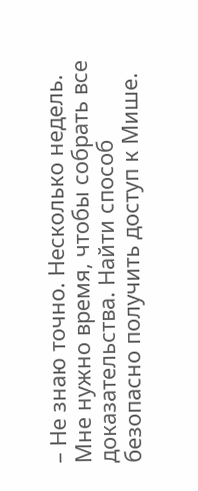– Не знаю точно. Несколько недель. Мне нужно время, чтобы собрать все доказательства. Найти способ безопасно получить доступ к Мише.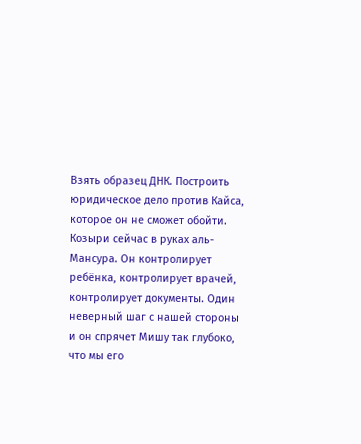Взять образец ДНК. Построить юридическое дело против Кайса, которое он не сможет обойти. Козыри сейчас в руках аль-Мансура. Он контролирует ребёнка, контролирует врачей, контролирует документы. Один неверный шаг с нашей стороны и он спрячет Мишу так глубоко, что мы его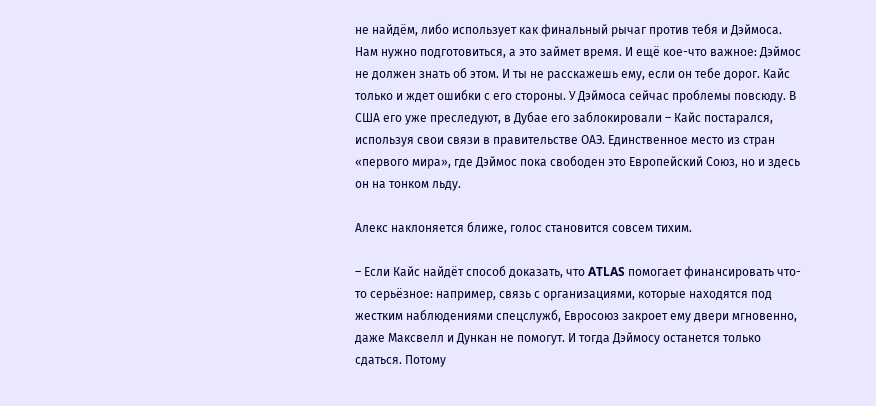не найдём, либо использует как финальный рычаг против тебя и Дэймоса. Нам нужно подготовиться, а это займет время. И ещё кое-что важное: Дэймос не должен знать об этом. И ты не расскажешь ему, если он тебе дорог. Кайс только и ждет ошибки с его стороны. У Дэймоса сейчас проблемы повсюду. В США его уже преследуют, в Дубае его заблокировали – Кайс постарался, используя свои связи в правительстве ОАЭ. Единственное место из стран «первого мира», где Дэймос пока свободен это Европейский Союз, но и здесь он на тонком льду.

Алекс наклоняется ближе, голос становится совсем тихим.

– Если Кайс найдёт способ доказать, что ATLAS помогает финансировать что-то серьёзное: например, связь с организациями, которые находятся под жестким наблюдениями спецслужб, Евросоюз закроет ему двери мгновенно, даже Максвелл и Дункан не помогут. И тогда Дэймосу останется только сдаться. Потому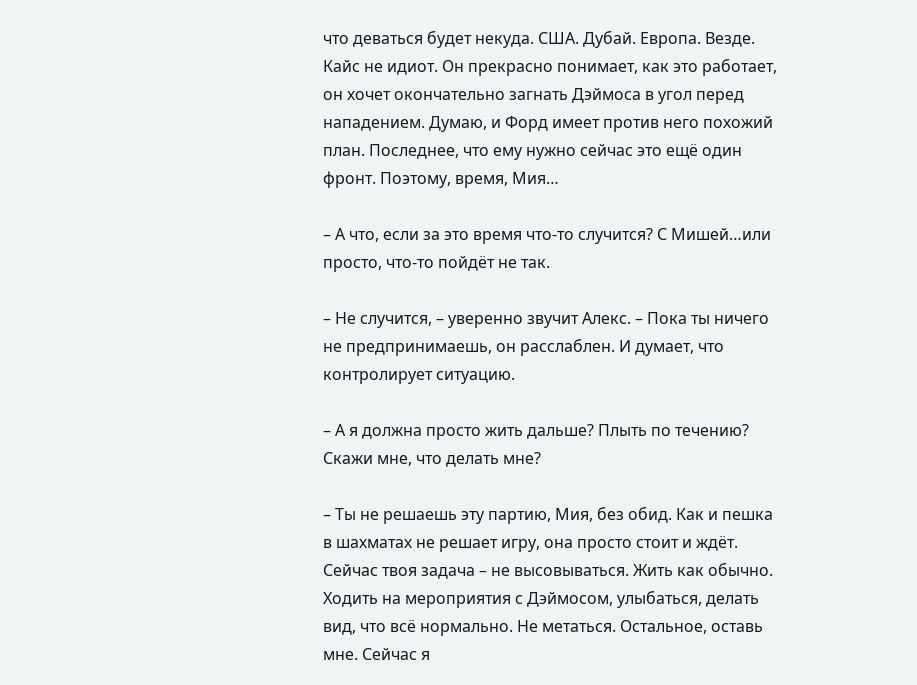что деваться будет некуда. США. Дубай. Европа. Везде. Кайс не идиот. Он прекрасно понимает, как это работает, он хочет окончательно загнать Дэймоса в угол перед нападением. Думаю, и Форд имеет против него похожий план. Последнее, что ему нужно сейчас это ещё один фронт. Поэтому, время, Мия…

– А что, если за это время что-то случится? С Мишей…или просто, что-то пойдёт не так.

– Не случится, – уверенно звучит Алекс. – Пока ты ничего не предпринимаешь, он расслаблен. И думает, что контролирует ситуацию.

– А я должна просто жить дальше? Плыть по течению? Скажи мне, что делать мне?

– Ты не решаешь эту партию, Мия, без обид. Как и пешка в шахматах не решает игру, она просто стоит и ждёт. Сейчас твоя задача – не высовываться. Жить как обычно. Ходить на мероприятия с Дэймосом, улыбаться, делать вид, что всё нормально. Не метаться. Остальное, оставь мне. Сейчас я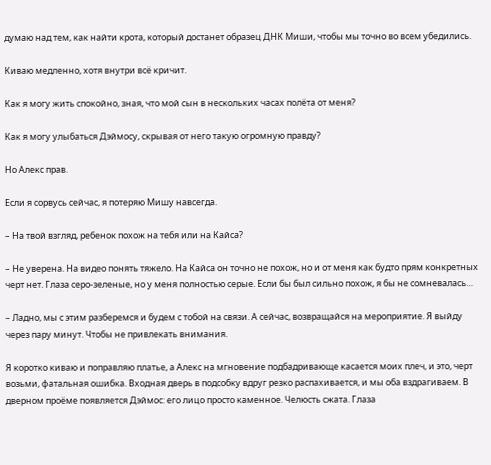думаю над тем, как найти крота, который достанет образец ДНК Миши, чтобы мы точно во всем убедились.

Киваю медленно, хотя внутри всё кричит.

Как я могу жить спокойно, зная, что мой сын в нескольких часах полёта от меня?

Как я могу улыбаться Дэймосу, скрывая от него такую огромную правду?

Но Алекс прав.

Если я сорвусь сейчас, я потеряю Мишу навсегда.

– На твой взгляд, ребенок похож на тебя или на Кайса?

– Не уверена. На видео понять тяжело. На Кайса он точно не похож, но и от меня как будто прям конкретных черт нет. Глаза серо-зеленые, но у меня полностью серые. Если бы был сильно похож, я бы не сомневалась…

– Ладно, мы с этим разберемся и будем с тобой на связи. А сейчас, возвращайся на мероприятие. Я выйду через пару минут. Чтобы не привлекать внимания.

Я коротко киваю и поправляю платье, а Алекс на мгновение подбадривающе касается моих плеч, и это, черт возьми, фатальная ошибка. Входная дверь в подсобку вдруг резко распахивается, и мы оба вздрагиваем. В дверном проёме появляется Дэймос: его лицо просто каменное. Челюсть сжата. Глаза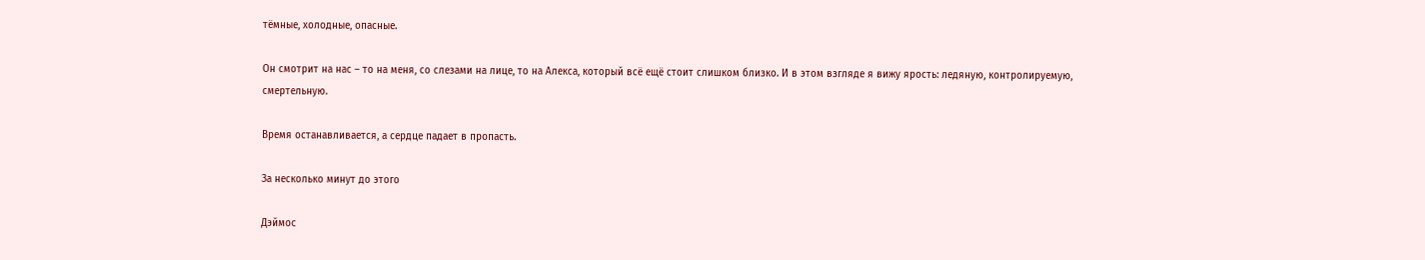тёмные, холодные, опасные.

Он смотрит на нас – то на меня, со слезами на лице, то на Алекса, который всё ещё стоит слишком близко. И в этом взгляде я вижу ярость: ледяную, контролируемую, смертельную.

Время останавливается, а сердце падает в пропасть.

За несколько минут до этого

Дэймос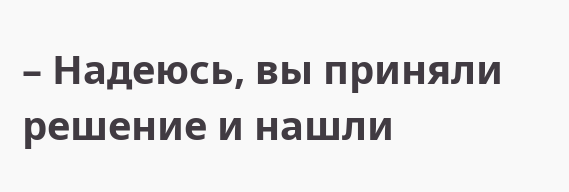– Надеюсь, вы приняли решение и нашли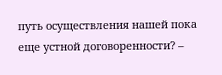путь осуществления нашей пока еще устной договоренности? –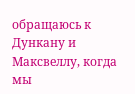обращаюсь к Дункану и Максвеллу, когда мы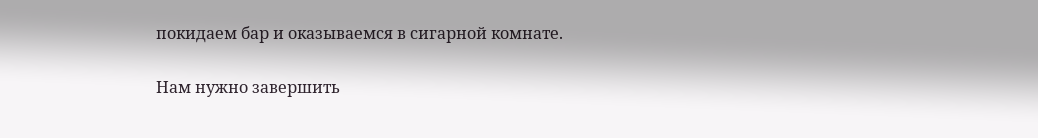покидаем бар и оказываемся в сигарной комнате.

Нам нужно завершить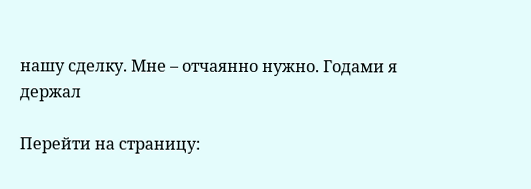нашу сделку. Мне – отчаянно нужно. Годами я держал

Перейти на страницу: